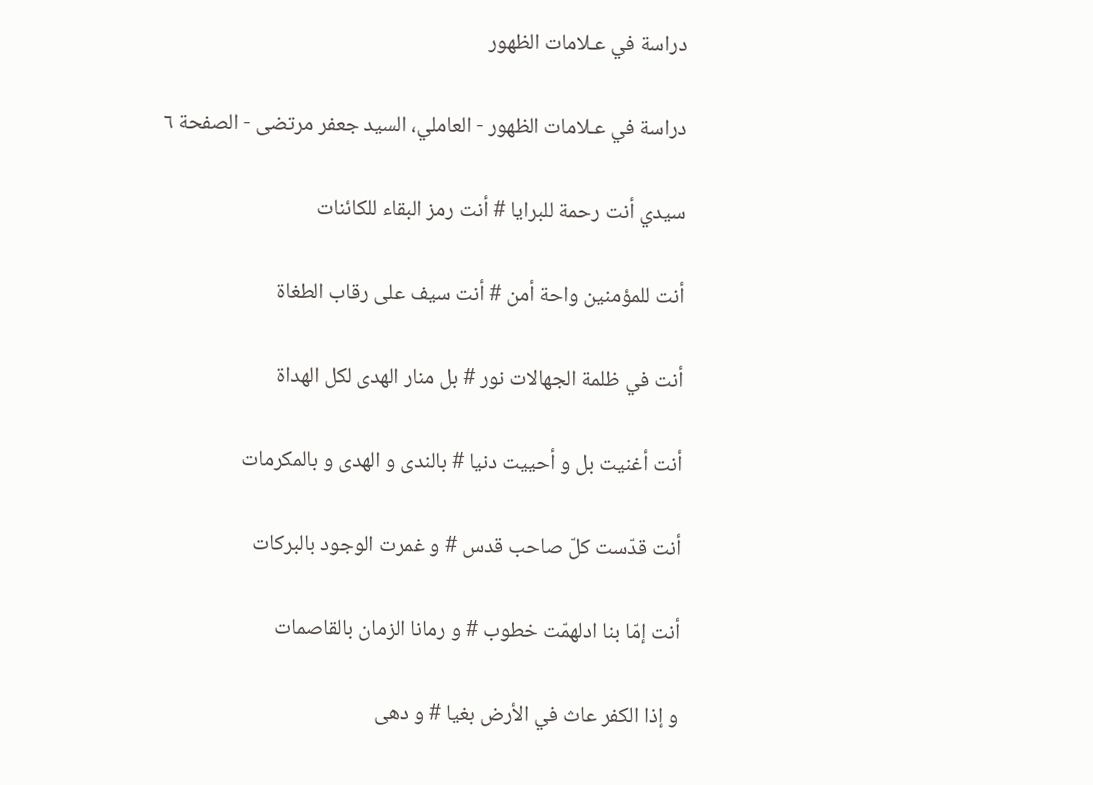دراسة في عـلامات الظهور

دراسة في عـلامات الظهور - العاملي، السيد جعفر مرتضى - الصفحة ٦

سيدي أنت رحمة للبرايا # أنت رمز البقاء للكائنات

أنت للمؤمنين واحة أمن # أنت سيف على رقاب الطغاة

أنت في ظلمة الجهالات نور # بل منار الهدى لكل الهداة

أنت أغنيت بل و أحييت دنيا # بالندى و الهدى و بالمكرمات

أنت قدّست كلّ صاحب قدس # و غمرت الوجود بالبركات

أنت إمّا بنا ادلهمّت خطوب # و رمانا الزمان بالقاصمات

و إذا الكفر عاث في الأرض بغيا # و دهى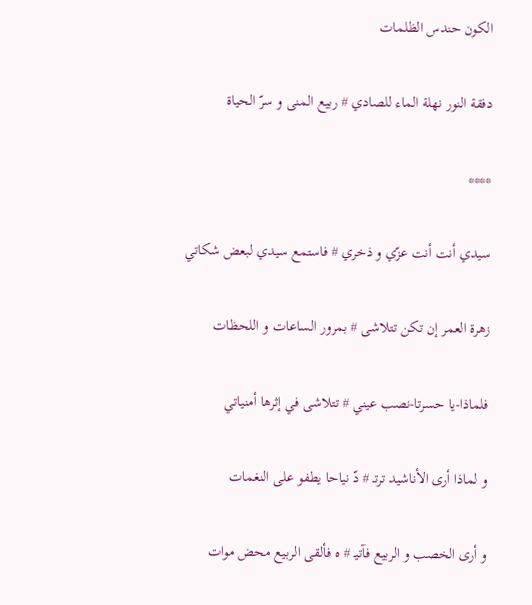الكون حندس الظلمات

دفقة النور نهلة الماء للصادي # ربيع المنى و سرّ الحياة

****

سيدي أنت أنت عزّي و ذخري # فاستمع سيدي لبعض شكاتي

زهرة العمر إن تكن تتلاشى # بمرور الساعات و اللحظات

فلماذا-يا حسرتا-نصب عيني # تتلاشى في إثرها أمنياتي

و لماذا أرى الأناشيد ترتـ # دّ نياحا يطفو على النغمات

و أرى الخصب و الربيع فآتيـ # ه فألقى الربيع محض موات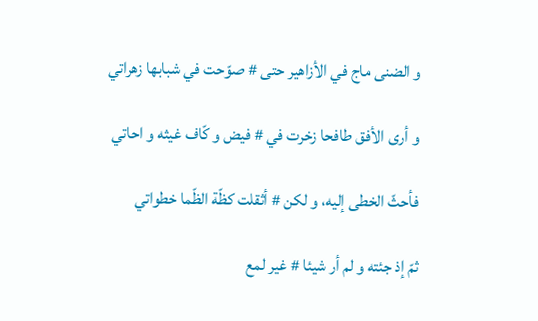و الضنى ماج في الأزاهير حتى # صوّحت في شبابها زهراتي

و أرى الأفق طافحا زخرت في # فيض و كّاف غيثه و احاتي

فأحثّ الخطى إليه، و لكن # أثقلت كظّة الظّما خطواتي

ثمّ إذ جئته و لم أر شيئا # غير لمع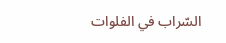السّراب في الفلوات‌